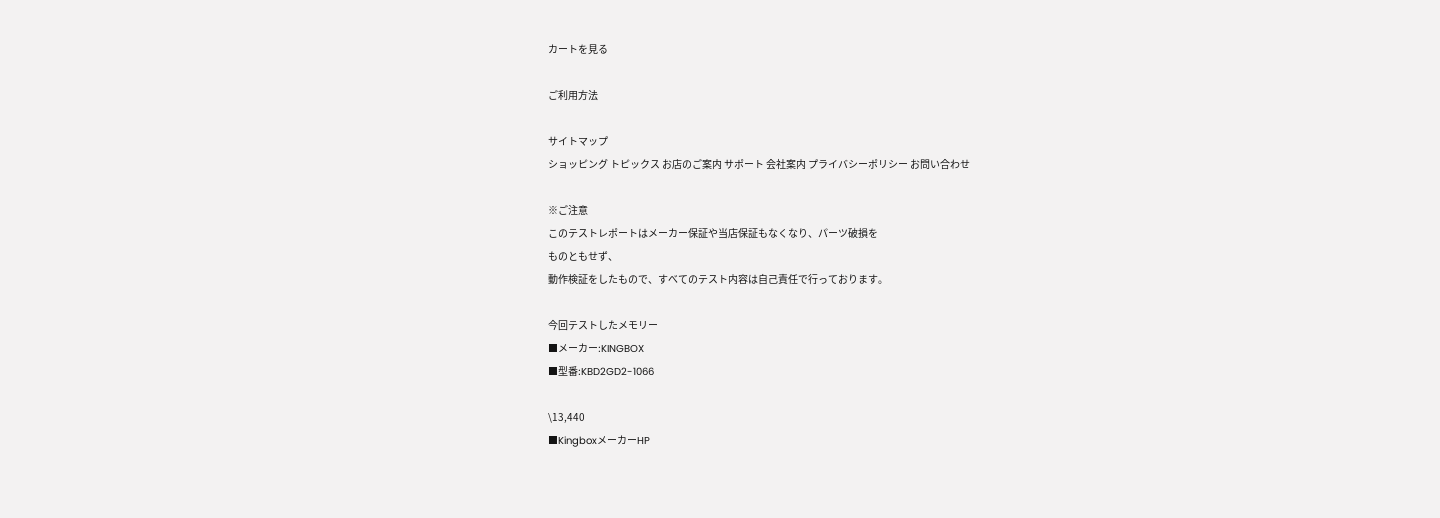カートを見る

ご利用方法

サイトマップ
ショッピング トピックス お店のご案内 サポート 会社案内 プライバシーポリシー お問い合わせ

※ご注意
このテストレポートはメーカー保証や当店保証もなくなり、パーツ破損を
ものともせず、
動作検証をしたもので、すべてのテスト内容は自己責任で行っております。

今回テストしたメモリー
■メーカー:KINGBOX
■型番:KBD2GD2-1066

\13,440
■KingboxメーカーHP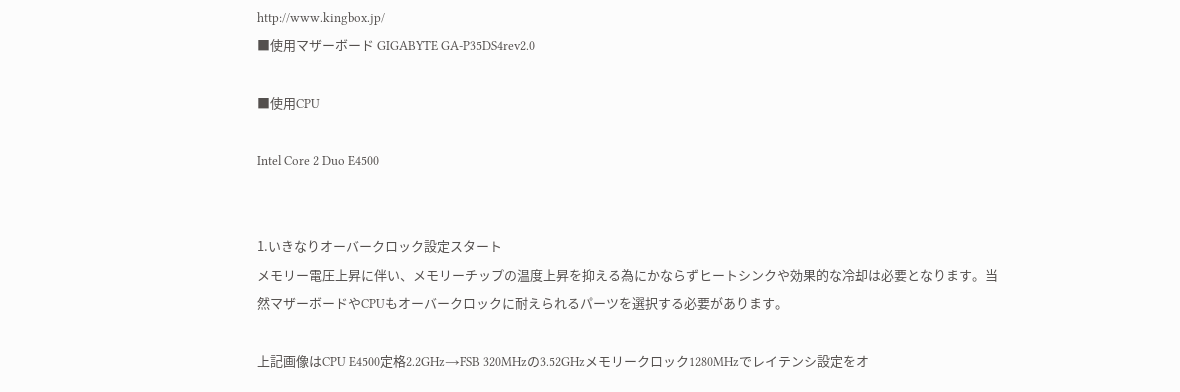http://www.kingbox.jp/
■使用マザーボード GIGABYTE GA-P35DS4rev2.0

■使用CPU

Intel Core 2 Duo E4500


1.いきなりオーバークロック設定スタート
メモリー電圧上昇に伴い、メモリーチップの温度上昇を抑える為にかならずヒートシンクや効果的な冷却は必要となります。当然マザーボードやCPUもオーバークロックに耐えられるパーツを選択する必要があります。

上記画像はCPU E4500定格2.2GHz→FSB 320MHzの3.52GHzメモリークロック1280MHzでレイテンシ設定をオ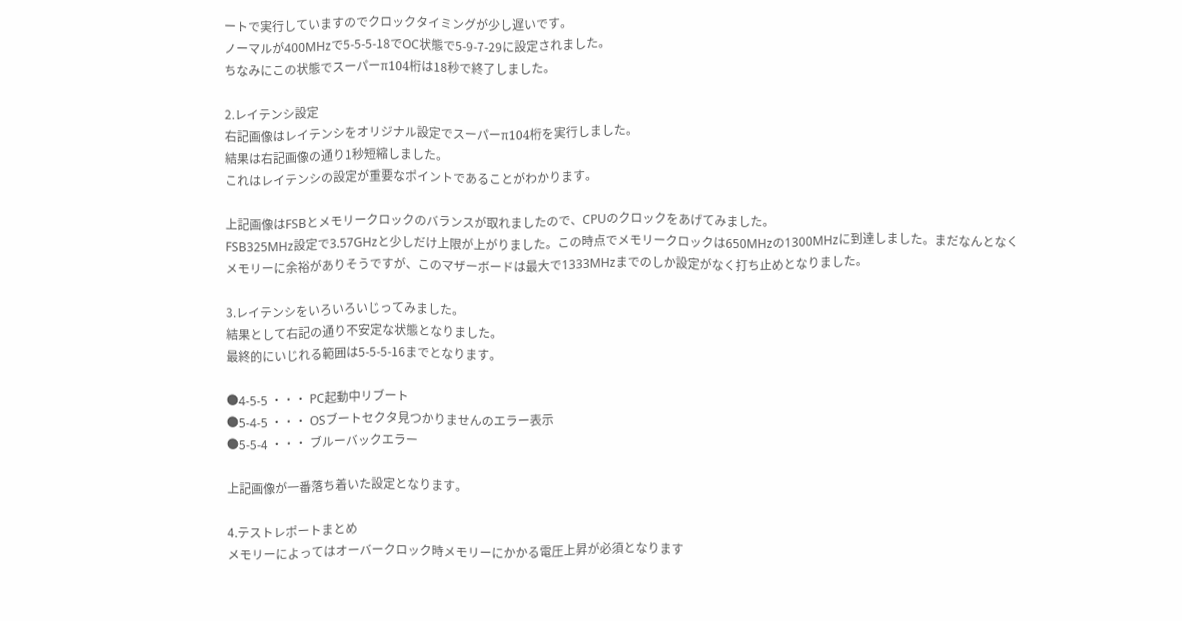ートで実行していますのでクロックタイミングが少し遅いです。
ノーマルが400MHzで5-5-5-18でOC状態で5-9-7-29に設定されました。
ちなみにこの状態でスーパーπ104桁は18秒で終了しました。

2.レイテンシ設定
右記画像はレイテンシをオリジナル設定でスーパーπ104桁を実行しました。
結果は右記画像の通り1秒短縮しました。
これはレイテンシの設定が重要なポイントであることがわかります。

上記画像はFSBとメモリークロックのバランスが取れましたので、CPUのクロックをあげてみました。
FSB325MHz設定で3.57GHzと少しだけ上限が上がりました。この時点でメモリークロックは650MHzの1300MHzに到達しました。まだなんとなくメモリーに余裕がありそうですが、このマザーボードは最大で1333MHzまでのしか設定がなく打ち止めとなりました。

3.レイテンシをいろいろいじってみました。
結果として右記の通り不安定な状態となりました。
最終的にいじれる範囲は5-5-5-16までとなります。

●4-5-5 ・・・ PC起動中リブート
●5-4-5 ・・・ OSブートセクタ見つかりませんのエラー表示
●5-5-4 ・・・ ブルーバックエラー

上記画像が一番落ち着いた設定となります。

4.テストレポートまとめ
メモリーによってはオーバークロック時メモリーにかかる電圧上昇が必須となります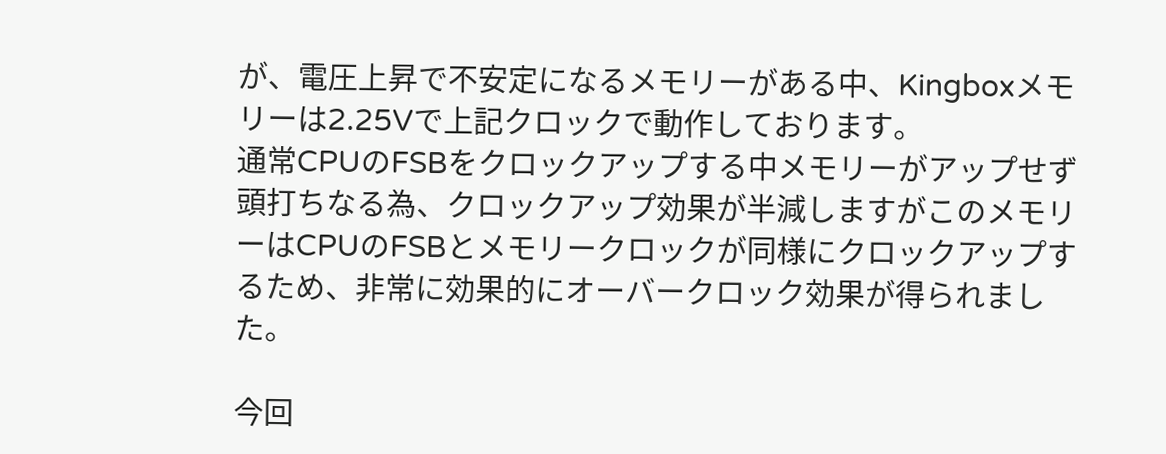が、電圧上昇で不安定になるメモリーがある中、Kingboxメモリーは2.25Vで上記クロックで動作しております。
通常CPUのFSBをクロックアップする中メモリーがアップせず頭打ちなる為、クロックアップ効果が半減しますがこのメモリーはCPUのFSBとメモリークロックが同様にクロックアップするため、非常に効果的にオーバークロック効果が得られました。

今回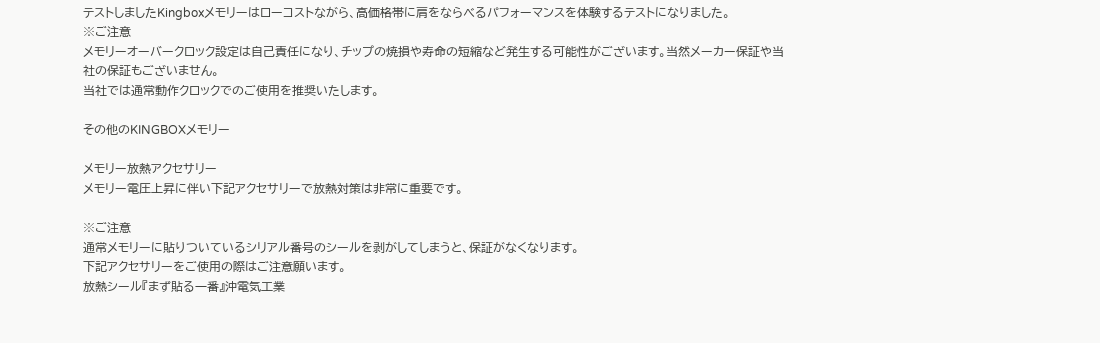テストしましたKingboxメモリーはローコストながら、高価格帯に肩をならべるパフォーマンスを体験するテストになりました。
※ご注意
メモリーオーバークロック設定は自己責任になり、チップの焼損や寿命の短縮など発生する可能性がございます。当然メーカー保証や当社の保証もございません。
当社では通常動作クロックでのご使用を推奨いたします。

その他のKINGBOXメモリー

メモリー放熱アクセサリー
メモリー電圧上昇に伴い下記アクセサリーで放熱対策は非常に重要です。

※ご注意
通常メモリーに貼りついているシリアル番号のシールを剥がしてしまうと、保証がなくなります。
下記アクセサリーをご使用の際はご注意願います。
放熱シール『まず貼る一番』沖電気工業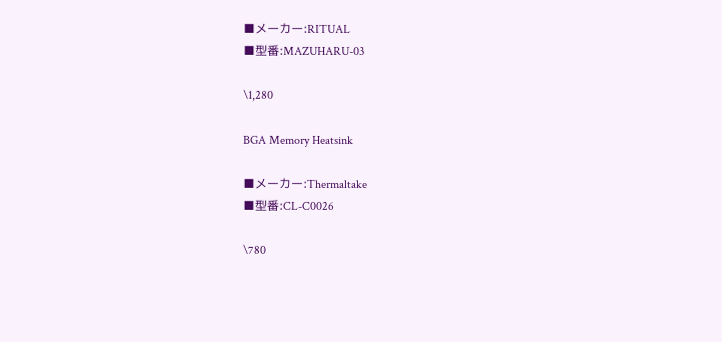■メーカー:RITUAL
■型番:MAZUHARU-03

\1,280

BGA Memory Heatsink

■メーカー:Thermaltake
■型番:CL-C0026

\780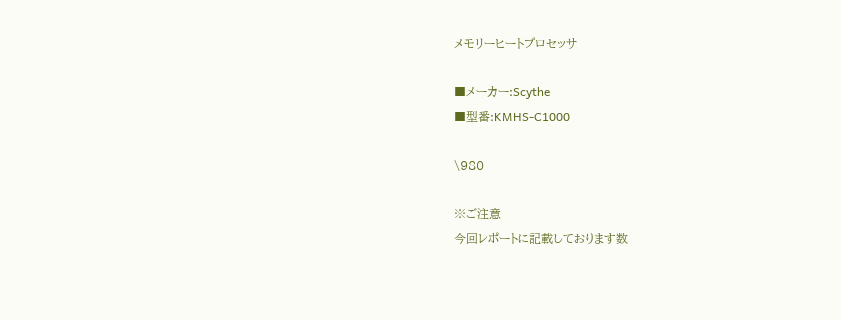メモリーヒートプロセッサ

■メーカー:Scythe
■型番:KMHS-C1000

\980

※ご注意
今回レポートに記載しております数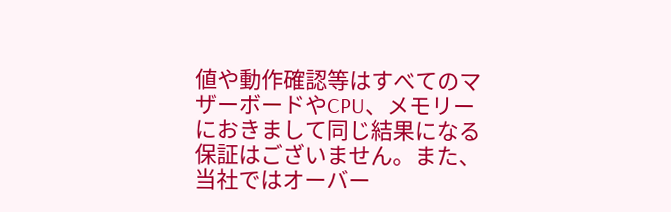値や動作確認等はすべてのマザーボードやCPU、メモリーにおきまして同じ結果になる保証はございません。また、当社ではオーバー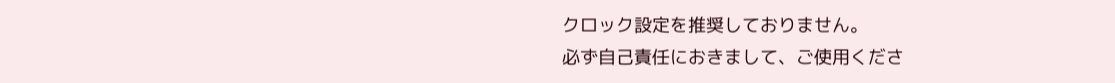クロック設定を推奨しておりません。
必ず自己責任におきまして、ご使用くださ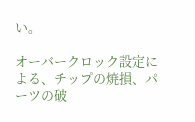い。

オーバークロック設定による、チップの焼損、パーツの破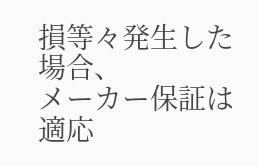損等々発生した場合、
メーカー保証は適応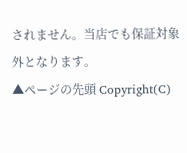されません。当店でも保証対象外となります。
▲ページの先頭 Copyright(C)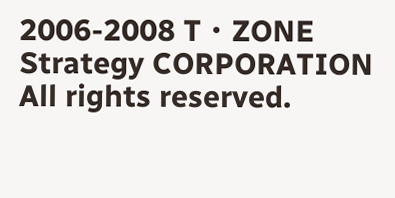2006-2008 T・ZONE Strategy CORPORATION All rights reserved.